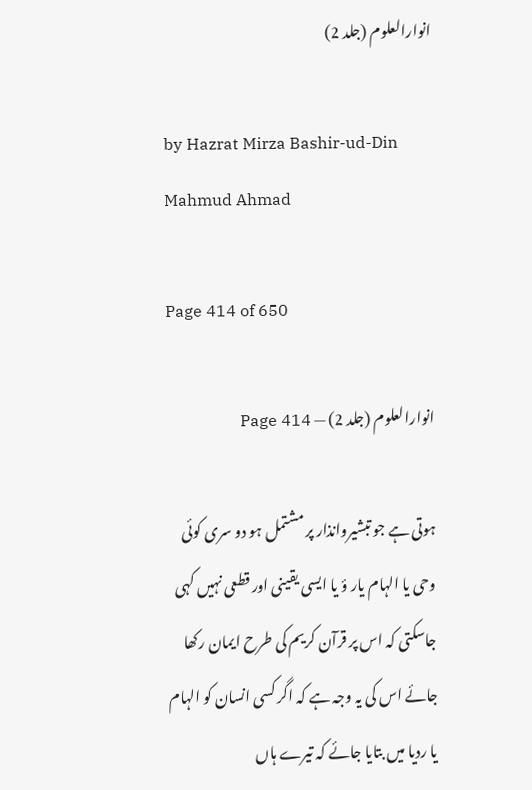انوارالعلوم (جلد 2)

by Hazrat Mirza Bashir-ud-Din Mahmud Ahmad

Page 414 of 650

انوارالعلوم (جلد 2) — Page 414

ہوتی ہے جو تبشیروانذار پر مشتمل ہو دو سری کوئی وحی یا الہام یار ؤ یا ایسی یقینی اور قطعی نہیں کہی جاسکتی کہ اس پر قرآن کریم کی طرح ایمان رکھا جائے اس کی یہ وجہ ہے کہ اگر کسی انسان کو الہام یا ردیا میں بتایا جائے کہ تیرے ہاں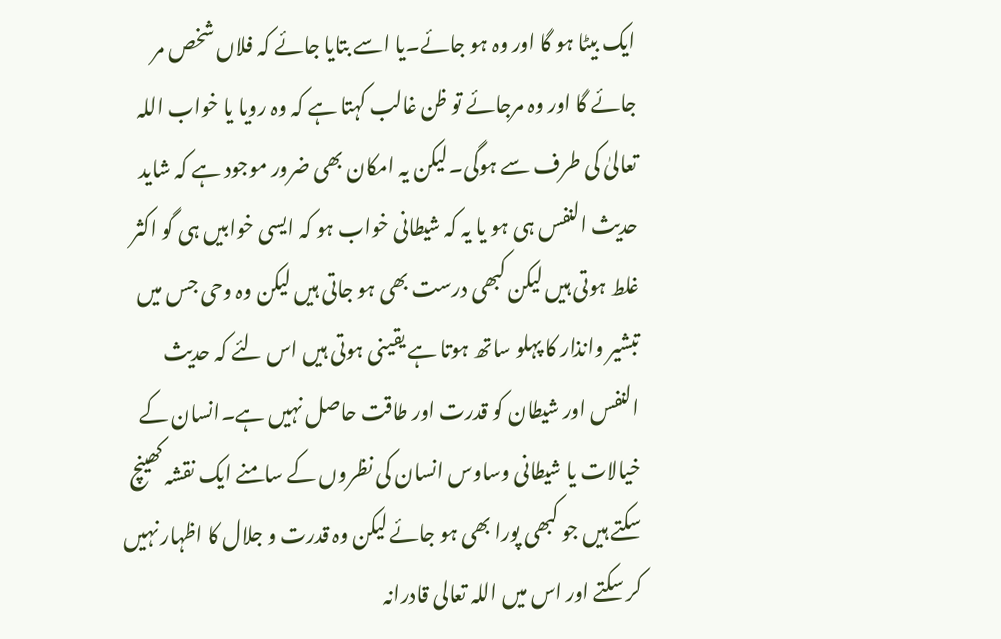ایک بیٹا ہو گا اور وہ ہو جائے۔یا اسے بتایا جائے کہ فلاں شخص مر جائے گا اور وہ مرجائے تو ظن غالب کہتا ہے کہ وہ رویا یا خواب اللہ تعالیٰ کی طرف سے ہوگی۔لیکن یہ امکان بھی ضرور موجود ہے کہ شاید حدیث النفس ہی ہو یا یہ کہ شیطانی خواب ہو کہ ایسی خوابیں ہی گو اکثر غلط ہوتی ہیں لیکن کبھی درست بھی ہو جاتی ہیں لیکن وہ وحی جس میں تبشیر وانذار کا پہلو ساتھ ہوتا ہے یقینی ہوتی ہیں اس لئے کہ حدیث النفس اور شیطان کو قدرت اور طاقت حاصل نہیں ہے۔انسان کے خیالات یا شیطانی وساوس انسان کی نظروں کے سامنے ایک نقشہ کھینچ سکتے ہیں جو کبھی پورا بھی ہو جائے لیکن وہ قدرت و جلال کا اظہار نہیں کر سکتے اور اس میں اللہ تعالی قادرانہ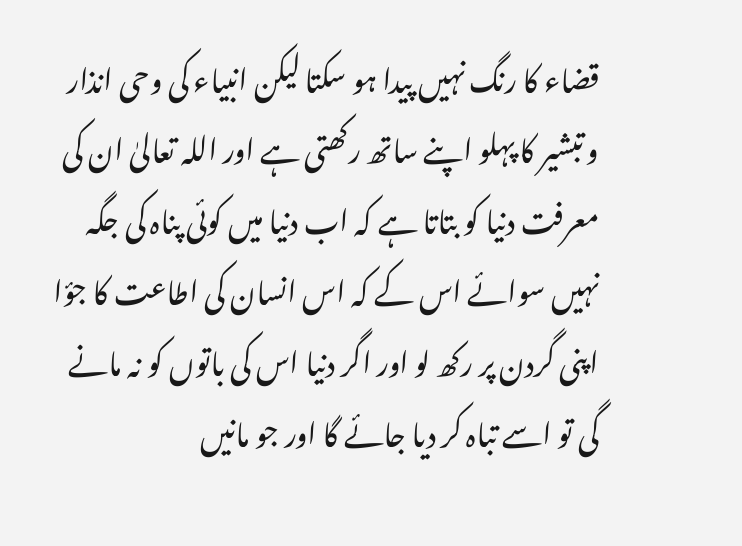قضاء کا رنگ نہیں پیدا ہو سکتا لیکن انبیاء کی وحی انذار و تبشیر کا پہلو اپنے ساتھ رکھتی ہے اور اللہ تعالیٰ ان کی معرفت دنیا کو بتاتا ہے کہ اب دنیا میں کوئی پناہ کی جگہ نہیں سوائے اس کے کہ اس انسان کی اطاعت کا جؤا اپنی گردن پر رکھ لو اور اگر دنیا اس کی باتوں کو نہ مانے گی تو اسے تباہ کر دیا جائے گا اور جو مانیں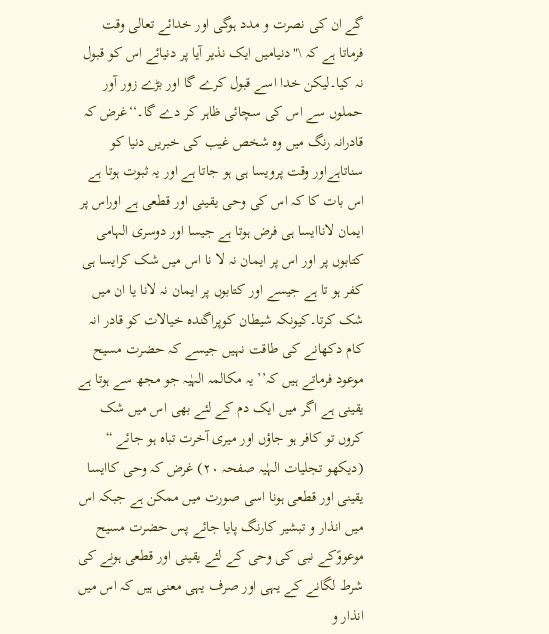گے ان کی نصرت و مدد ہوگی اور خدائے تعالی وقت فرماتا ہے کہ \"دنیامیں ایک نذیر آیا پر دنیائے اس کو قبول نہ کیا۔لیکن خدا اسے قبول کرے گا اور بڑے زور آور حملوں سے اس کی سچائی ظاہر کر دے گا۔‘‘غرض کہ قادرانہ رنگ میں وہ شخص غیب کی خبریں دنیا کو سناتاہےاور وقت پرویسا ہی ہو جاتا ہے اور یہ ثبوت ہوتا ہے اس بات کا کہ اس کی وحی یقینی اور قطعی ہے اوراس پر ایمان لاناایسا ہی فرض ہوتا ہے جیسا اور دوسری الہامی کتابوں پر اور اس پر ایمان نہ لا نا اس میں شک کرایسا ہی کفر ہو تا ہے جیسے اور کتابوں پر ایمان نہ لانا یا ان میں شک کرتا۔کیونکہ شیطان کوپراگندہ خیالات کو قادر انہ کام دکھانے کی طاقت نہیں جیسے کہ حضرت مسیح موعود فرماتے ہیں کہ’’ یہ مکالمہ الہٰیہ جو مجھ سے ہوتا ہے یقینی ہے اگر میں ایک دم کے لئے بھی اس میں شک کروں تو کافر ہو جاؤں اور میری آخرت تباہ ہو جائے “ (دیکھو تجلیات الہٰیہ صفحہ ۲۰) غرض کہ وحی کاایسا یقینی اور قطعی ہونا اسی صورت میں ممکن ہے جبکہ اس میں انذار و تبشیر کارنگ پایا جائے پس حضرت مسیح موعووؑکے نبی کی وحی کے لئے یقینی اور قطعی ہونے کی شرط لگانے کے یہی اور صرف یہی معنی ہیں کہ اس میں انذار و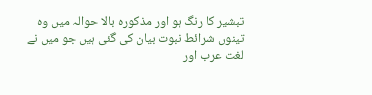تبشیر کا رنگ ہو اور مذکورہ بالا حوالہ میں وہ تینوں شرائط نبوت بیان کی گئی ہیں جو میں نے لغت عرب اور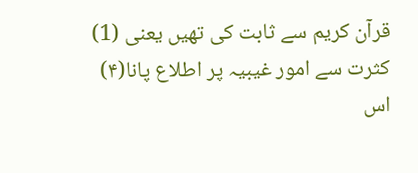قرآن کریم سے ثابت کی تھیں یعنی (1) کثرت سے امور غیبیہ پر اطلاع پانا(۴) اس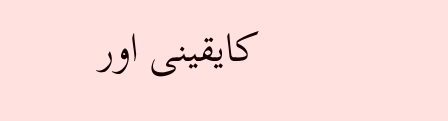کایقینی اور